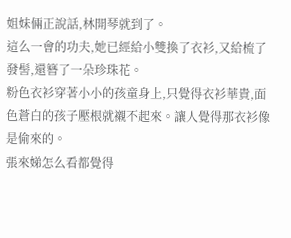姐妹倆正說話,林開琴就到了。
這么一會的功夫,她已經給小雙換了衣衫,又給梳了發髻,還簪了一朵珍珠花。
粉色衣衫穿著小小的孩童身上,只覺得衣衫華貴,面色蒼白的孩子壓根就襯不起來。讓人覺得那衣衫像是偷來的。
張來娣怎么看都覺得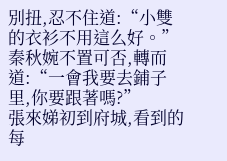別扭,忍不住道:“小雙的衣衫不用這么好。”
秦秋婉不置可否,轉而道:“一會我要去鋪子里,你要跟著嗎?”
張來娣初到府城,看到的每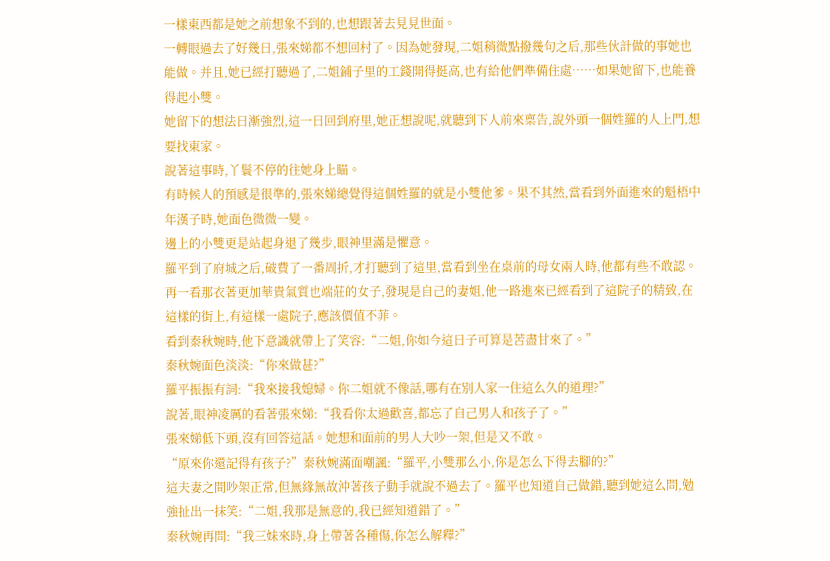一樣東西都是她之前想象不到的,也想跟著去見見世面。
一轉眼過去了好幾日,張來娣都不想回村了。因為她發現,二姐稍微點撥幾句之后,那些伙計做的事她也能做。并且,她已經打聽過了,二姐鋪子里的工錢開得挺高,也有給他們準備住處……如果她留下,也能養得起小雙。
她留下的想法日漸強烈,這一日回到府里,她正想說呢,就聽到下人前來稟告,說外頭一個姓羅的人上門,想要找東家。
說著這事時,丫鬟不停的往她身上瞄。
有時候人的預感是很準的,張來娣總覺得這個姓羅的就是小雙他爹。果不其然,當看到外面進來的魁梧中年漢子時,她面色微微一變。
邊上的小雙更是站起身退了幾步,眼神里滿是懼意。
羅平到了府城之后,破費了一番周折,才打聽到了這里,當看到坐在桌前的母女兩人時,他都有些不敢認。
再一看那衣著更加華貴氣質也端莊的女子,發現是自己的妻姐,他一路進來已經看到了這院子的精致,在這樣的街上,有這樣一處院子,應該價值不菲。
看到秦秋婉時,他下意識就帶上了笑容:“二姐,你如今這日子可算是苦盡甘來了。”
秦秋婉面色淡淡:“你來做甚?”
羅平振振有詞:“我來接我媳婦。你二姐就不像話,哪有在別人家一住這么久的道理?”
說著,眼神凌厲的看著張來娣:“我看你太過歡喜,都忘了自己男人和孩子了。”
張來娣低下頭,沒有回答這話。她想和面前的男人大吵一架,但是又不敢。
“原來你還記得有孩子?”秦秋婉滿面嘲諷:“羅平,小雙那么小,你是怎么下得去腳的?”
這夫妻之間吵架正常,但無緣無故沖著孩子動手就說不過去了。羅平也知道自己做錯,聽到她這么問,勉強扯出一抹笑:“二姐,我那是無意的,我已經知道錯了。”
秦秋婉再問:“我三妹來時,身上帶著各種傷,你怎么解釋?”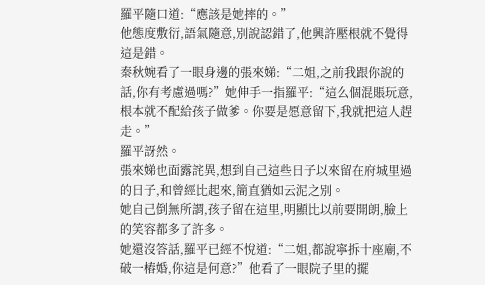羅平隨口道:“應該是她摔的。”
他態度敷衍,語氣隨意,別說認錯了,他興許壓根就不覺得這是錯。
秦秋婉看了一眼身邊的張來娣:“二姐,之前我跟你說的話,你有考慮過嗎?”她伸手一指羅平:“這么個混賬玩意,根本就不配給孩子做爹。你要是愿意留下,我就把這人趕走。”
羅平訝然。
張來娣也面露詫異,想到自己這些日子以來留在府城里過的日子,和曾經比起來,簡直猶如云泥之別。
她自己倒無所謂,孩子留在這里,明顯比以前要開朗,臉上的笑容都多了許多。
她還沒答話,羅平已經不悅道:“二姐,都說寧拆十座廟,不破一樁婚,你這是何意?”他看了一眼院子里的擺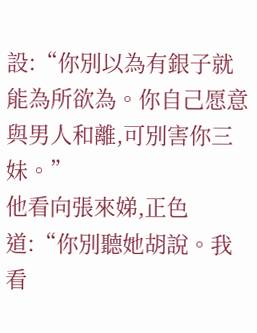設:“你別以為有銀子就能為所欲為。你自己愿意與男人和離,可別害你三妹。”
他看向張來娣,正色道:“你別聽她胡說。我看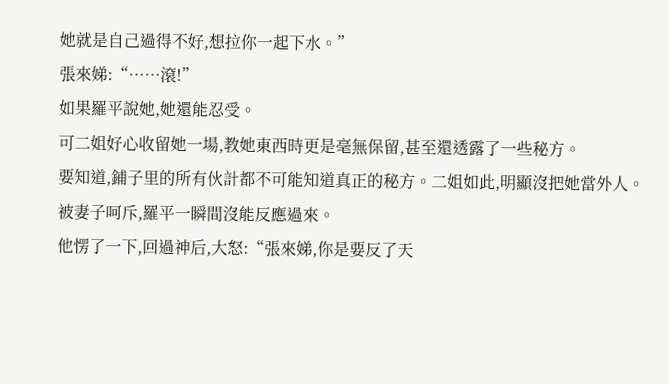她就是自己過得不好,想拉你一起下水。”
張來娣:“……滾!”
如果羅平說她,她還能忍受。
可二姐好心收留她一場,教她東西時更是毫無保留,甚至還透露了一些秘方。
要知道,鋪子里的所有伙計都不可能知道真正的秘方。二姐如此,明顯沒把她當外人。
被妻子呵斥,羅平一瞬間沒能反應過來。
他愣了一下,回過神后,大怒:“張來娣,你是要反了天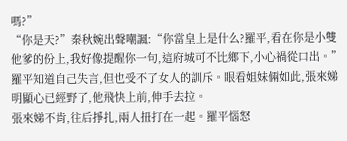嗎?”
“你是天?”秦秋婉出聲嘲諷:“你當皇上是什么?羅平,看在你是小雙他爹的份上,我好像提醒你一句,這府城可不比鄉下,小心禍從口出。”
羅平知道自己失言,但也受不了女人的訓斥。眼看姐妹倆如此,張來娣明顯心已經野了,他飛快上前,伸手去拉。
張來娣不肯,往后掙扎,兩人扭打在一起。羅平惱怒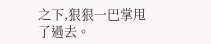之下,狠狠一巴掌甩了過去。